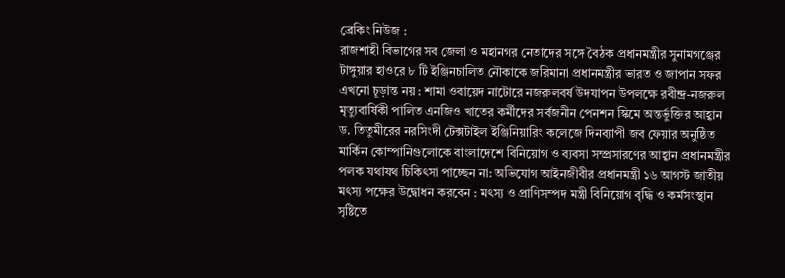ব্রেকিং নিউজ :
রাজশাহী বিভাগের সব জেলা ও মহানগর নেতাদের সঙ্গে বৈঠক প্রধানমন্ত্রীর সুনামগঞ্জের টাঙ্গুয়ার হাওরে ৮ টি ইঞ্জিনচালিত নৌকাকে জরিমানা প্রধানমন্ত্রীর ভারত ও জাপান সফর এখনো চূড়ান্ত নয় : শামা ওবায়েদ নাটোরে নজরুলবর্ষ উদযাপন উপলক্ষে রবীন্দ্র-নজরুল মৃত্যুবার্ষিকী পালিত এনজিও খাতের কর্মীদের সর্বজনীন পেনশন স্কিমে অন্তর্ভুক্তির আহ্বান ড. তিতুমীরের নরসিংদী টেক্সটাইল ইঞ্জিনিয়ারিং কলেজে দিনব্যাপী জব ফেয়ার অনুষ্ঠিত মার্কিন কোম্পানিগুলোকে বাংলাদেশে বিনিয়োগ ও ব্যবসা সম্প্রসারণের আহ্বান প্রধানমন্ত্রীর পলক যথাযথ চিকিৎসা পাচ্ছেন না: অভিযোগ আইনজীবীর প্রধানমন্ত্রী ১৬ আগস্ট জাতীয় মৎস্য পক্ষের উদ্বোধন করবেন : মৎস্য ও প্রাণিসম্পদ মন্ত্রী বিনিয়োগ বৃদ্ধি ও কর্মসংস্থান সৃষ্টিতে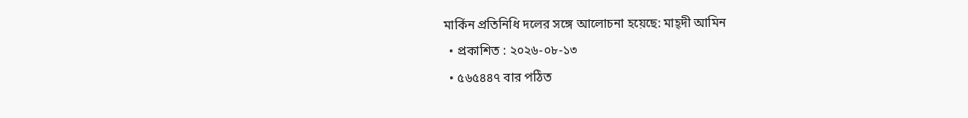মার্কিন প্রতিনিধি দলের সঙ্গে আলোচনা হয়েছে: মাহ্দী আমিন
  • প্রকাশিত : ২০২৬-০৮-১৩
  • ৫৬৫৪৪৭ বার পঠিত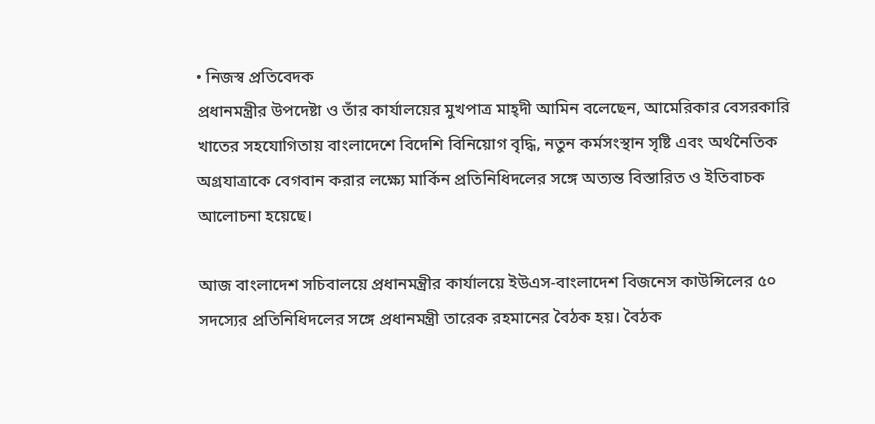• নিজস্ব প্রতিবেদক
প্রধানমন্ত্রীর উপদেষ্টা ও তাঁর কার্যালয়ের মুখপাত্র মাহ্দী আমিন বলেছেন, আমেরিকার বেসরকারি খাতের সহযোগিতায় বাংলাদেশে বিদেশি বিনিয়োগ বৃদ্ধি, নতুন কর্মসংস্থান সৃষ্টি এবং অর্থনৈতিক অগ্রযাত্রাকে বেগবান করার লক্ষ্যে মার্কিন প্রতিনিধিদলের সঙ্গে অত্যন্ত বিস্তারিত ও ইতিবাচক আলোচনা হয়েছে।

আজ বাংলাদেশ সচিবালয়ে প্রধানমন্ত্রীর কার্যালয়ে ইউএস-বাংলাদেশ বিজনেস কাউন্সিলের ৫০ সদস্যের প্রতিনিধিদলের সঙ্গে প্রধানমন্ত্রী তারেক রহমানের বৈঠক হয়। বৈঠক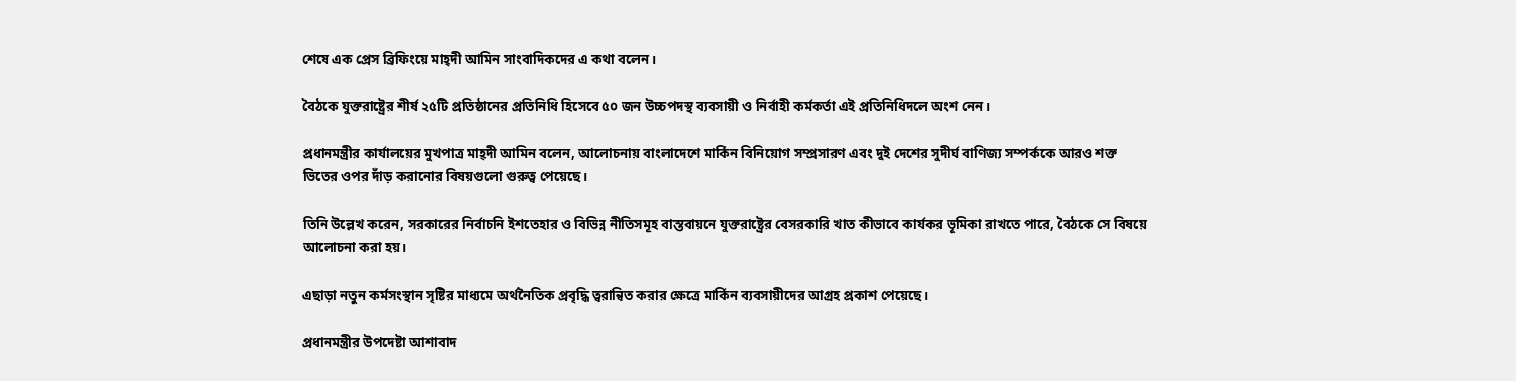শেষে এক প্রেস ব্রিফিংয়ে মাহ্দী আমিন সাংবাদিকদের এ কথা বলেন।

বৈঠকে যুক্তরাষ্ট্রের শীর্ষ ২৫টি প্রতিষ্ঠানের প্রতিনিধি হিসেবে ৫০ জন উচ্চপদস্থ ব্যবসায়ী ও নির্বাহী কর্মকর্তা এই প্রতিনিধিদলে অংশ নেন।

প্রধানমন্ত্রীর কার্যালয়ের মুখপাত্র মাহ্দী আমিন বলেন, আলোচনায় বাংলাদেশে মার্কিন বিনিয়োগ সম্প্রসারণ এবং দুই দেশের সুদীর্ঘ বাণিজ্য সম্পর্ককে আরও শক্ত ভিতের ওপর দাঁড় করানোর বিষয়গুলো গুরুত্ব পেয়েছে।

তিনি উল্লেখ করেন, সরকারের নির্বাচনি ইশতেহার ও বিভিন্ন নীতিসমূহ বাস্তবায়নে যুক্তরাষ্ট্রের বেসরকারি খাত কীভাবে কার্যকর ভূমিকা রাখতে পারে, বৈঠকে সে বিষয়ে আলোচনা করা হয়।

এছাড়া নতুন কর্মসংস্থান সৃষ্টির মাধ্যমে অর্থনৈতিক প্রবৃদ্ধি ত্বরান্বিত করার ক্ষেত্রে মার্কিন ব্যবসায়ীদের আগ্রহ প্রকাশ পেয়েছে।

প্রধানমন্ত্রীর উপদেষ্টা আশাবাদ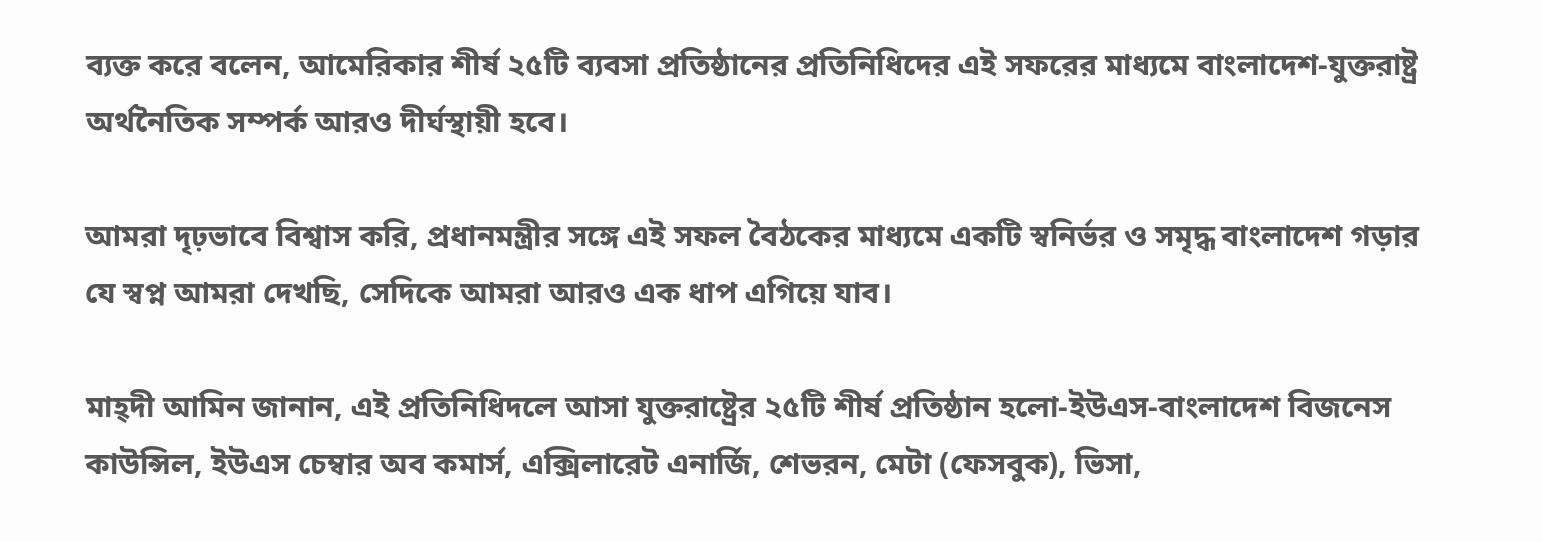ব্যক্ত করে বলেন, আমেরিকার শীর্ষ ২৫টি ব্যবসা প্রতিষ্ঠানের প্রতিনিধিদের এই সফরের মাধ্যমে বাংলাদেশ-যুক্তরাষ্ট্র অর্থনৈতিক সম্পর্ক আরও দীর্ঘস্থায়ী হবে।

আমরা দৃঢ়ভাবে বিশ্বাস করি, প্রধানমন্ত্রীর সঙ্গে এই সফল বৈঠকের মাধ্যমে একটি স্বনির্ভর ও সমৃদ্ধ বাংলাদেশ গড়ার যে স্বপ্ন আমরা দেখছি, সেদিকে আমরা আরও এক ধাপ এগিয়ে যাব।

মাহ্দী আমিন জানান, এই প্রতিনিধিদলে আসা যুক্তরাষ্ট্রের ২৫টি শীর্ষ প্রতিষ্ঠান হলো-ইউএস-বাংলাদেশ বিজনেস কাউন্সিল, ইউএস চেম্বার অব কমার্স, এক্সিলারেট এনার্জি, শেভরন, মেটা (ফেসবুক), ভিসা,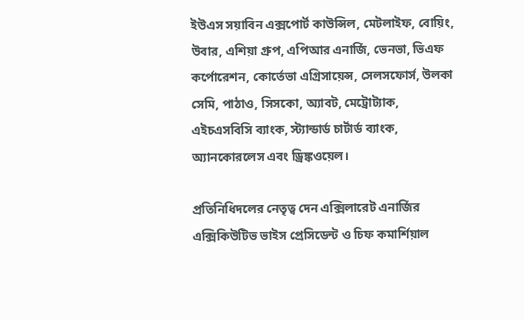ইউএস সয়াবিন এক্সপোর্ট কাউন্সিল, মেটলাইফ, বোয়িং, উবার, এশিয়া গ্রুপ, এপিআর এনার্জি, ভেনভা, ভিএফ কর্পোরেশন, কোর্তেভা এগ্রিসায়েন্স, সেলসফোর্স, উলকা সেমি, পাঠাও, সিসকো, অ্যাবট, মেট্রোট্যাক, এইচএসবিসি ব্যাংক, স্ট্যান্ডার্ড চার্টার্ড ব্যাংক, অ্যানকোরলেস এবং ড্রিঙ্কওয়েল।

প্রতিনিধিদলের নেতৃত্ব দেন এক্সিলারেট এনার্জির এক্সিকিউটিভ ভাইস প্রেসিডেন্ট ও চিফ কমার্শিয়াল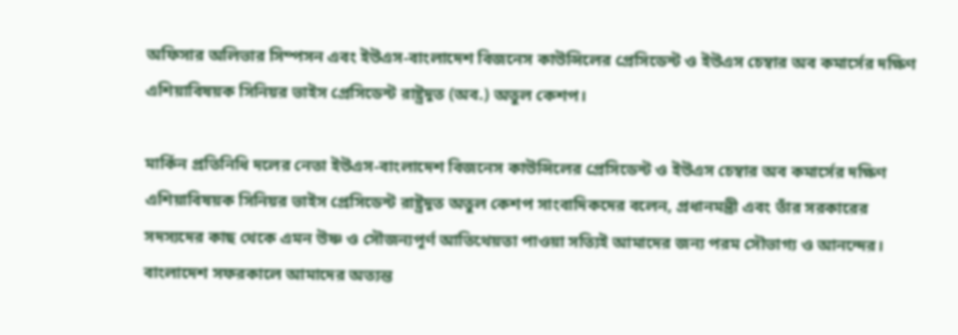অফিসার অলিভার সিম্পসন এবং ইউএস-বাংলাদেশ বিজনেস কাউন্সিলের প্রেসিডেন্ট ও ইউএস চেম্বার অব কমার্সের দক্ষিণ এশিয়াবিষয়ক সিনিয়র ভাইস প্রেসিডেন্ট রাষ্ট্রদূত (অব.) অতুল কেশপ।

মার্কিন প্রতিনিধি দলের নেতা ইউএস-বাংলাদেশ বিজনেস কাউন্সিলের প্রেসিডেন্ট ও ইউএস চেম্বার অব কমার্সের দক্ষিণ এশিয়াবিষয়ক সিনিয়র ভাইস প্রেসিডেন্ট রাষ্ট্রদূত অতুল কেশপ সাংবাদিকদের বলেন, প্রধানমন্ত্রী এবং তাঁর সরকারের সদস্যদের কাছ থেকে এমন উষ্ণ ও সৌজন্যপূর্ণ আতিথেয়তা পাওয়া সত্যিই আমাদের জন্য পরম সৌভাগ্য ও আনন্দের। বাংলাদেশ সফরকালে আমাদের অত্যন্ত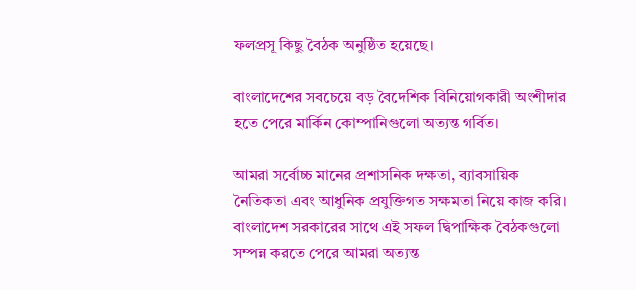ফলপ্রসূ কিছু বৈঠক অনুষ্ঠিত হয়েছে।

বাংলাদেশের সবচেয়ে বড় বৈদেশিক বিনিয়োগকারী অংশীদার হতে পেরে মার্কিন কোম্পানিগুলো অত্যন্ত গর্বিত।

আমরা সর্বোচ্চ মানের প্রশাসনিক দক্ষতা, ব্যাবসায়িক নৈতিকতা এবং আধুনিক প্রযুক্তিগত সক্ষমতা নিয়ে কাজ করি। বাংলাদেশ সরকারের সাথে এই সফল দ্বিপাক্ষিক বৈঠকগুলো সম্পন্ন করতে পেরে আমরা অত্যন্ত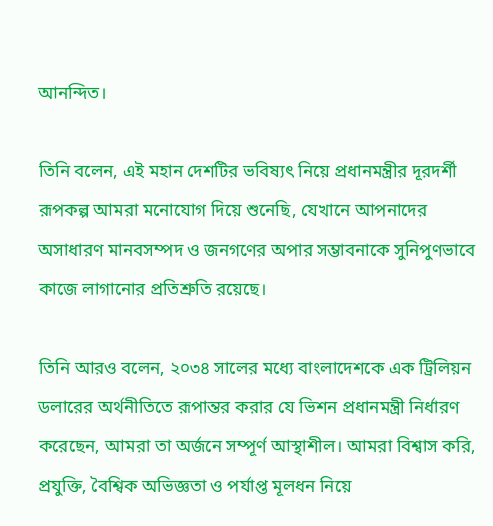আনন্দিত।

তিনি বলেন, এই মহান দেশটির ভবিষ্যৎ নিয়ে প্রধানমন্ত্রীর দূরদর্শী রূপকল্প আমরা মনোযোগ দিয়ে শুনেছি, যেখানে আপনাদের অসাধারণ মানবসম্পদ ও জনগণের অপার সম্ভাবনাকে সুনিপুণভাবে কাজে লাগানোর প্রতিশ্রুতি রয়েছে।

তিনি আরও বলেন, ২০৩৪ সালের মধ্যে বাংলাদেশকে এক ট্রিলিয়ন ডলারের অর্থনীতিতে রূপান্তর করার যে ভিশন প্রধানমন্ত্রী নির্ধারণ করেছেন, আমরা তা অর্জনে সম্পূর্ণ আস্থাশীল। আমরা বিশ্বাস করি, প্রযুক্তি, বৈশ্বিক অভিজ্ঞতা ও পর্যাপ্ত মূলধন নিয়ে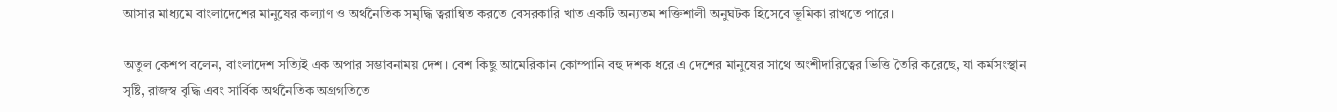আসার মাধ্যমে বাংলাদেশের মানুষের কল্যাণ ও অর্থনৈতিক সমৃদ্ধি ত্বরান্বিত করতে বেসরকারি খাত একটি অন্যতম শক্তিশালী অনুঘটক হিসেবে ভূমিকা রাখতে পারে।

অতুল কেশপ বলেন, বাংলাদেশ সত্যিই এক অপার সম্ভাবনাময় দেশ। বেশ কিছু আমেরিকান কোম্পানি বহু দশক ধরে এ দেশের মানুষের সাথে অংশীদারিত্বের ভিত্তি তৈরি করেছে, যা কর্মসংস্থান সৃষ্টি, রাজস্ব বৃদ্ধি এবং সার্বিক অর্থনৈতিক অগ্রগতিতে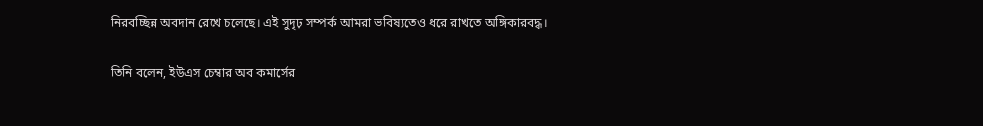নিরবচ্ছিন্ন অবদান রেখে চলেছে। এই সুদৃঢ় সম্পর্ক আমরা ভবিষ্যতেও ধরে রাখতে অঙ্গিকারবদ্ধ।

তিনি বলেন, ইউএস চেম্বার অব কমার্সের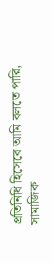প্রতিনিধি হিসেবে আমি বলতে পারি, সামাজিক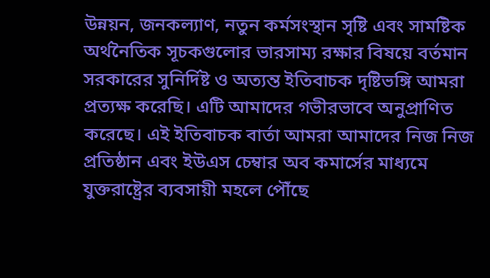উন্নয়ন, জনকল্যাণ, নতুন কর্মসংস্থান সৃষ্টি এবং সামষ্টিক অর্থনৈতিক সূচকগুলোর ভারসাম্য রক্ষার বিষয়ে বর্তমান সরকারের সুনির্দিষ্ট ও অত্যন্ত ইতিবাচক দৃষ্টিভঙ্গি আমরা প্রত্যক্ষ করেছি। এটি আমাদের গভীরভাবে অনুপ্রাণিত করেছে। এই ইতিবাচক বার্তা আমরা আমাদের নিজ নিজ প্রতিষ্ঠান এবং ইউএস চেম্বার অব কমার্সের মাধ্যমে যুক্তরাষ্ট্রের ব্যবসায়ী মহলে পৌঁছে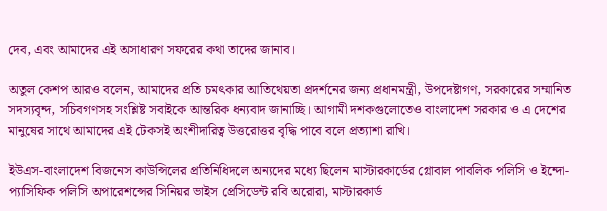দেব, এবং আমাদের এই অসাধারণ সফরের কথা তাদের জানাব।

অতুল কেশপ আরও বলেন, আমাদের প্রতি চমৎকার আতিথেয়তা প্রদর্শনের জন্য প্রধানমন্ত্রী, উপদেষ্টাগণ, সরকারের সম্মানিত সদস্যবৃন্দ, সচিবগণসহ সংশ্লিষ্ট সবাইকে আন্তরিক ধন্যবাদ জানাচ্ছি। আগামী দশকগুলোতেও বাংলাদেশ সরকার ও এ দেশের মানুষের সাথে আমাদের এই টেকসই অংশীদারিত্ব উত্তরোত্তর বৃদ্ধি পাবে বলে প্রত্যাশা রাখি।

ইউএস-বাংলাদেশ বিজনেস কাউন্সিলের প্রতিনিধিদলে অন্যদের মধ্যে ছিলেন মাস্টারকার্ডের গ্লোবাল পাবলিক পলিসি ও ইন্দো-প্যাসিফিক পলিসি অপারেশন্সের সিনিয়র ভাইস প্রেসিডেন্ট রবি অরোরা, মাস্টারকার্ড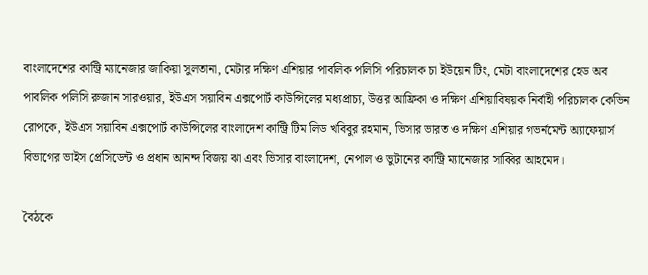বাংলাদেশের কান্ট্রি ম্যানেজার জাকিয়া সুলতানা, মেটার দক্ষিণ এশিয়ার পাবলিক পলিসি পরিচালক চা ইউয়েন টিং, মেটা বাংলাদেশের হেড অব পাবলিক পলিসি রুজান সারওয়ার, ইউএস সয়াবিন এক্সপোর্ট কাউন্সিলের মধ্যপ্রাচ্য, উত্তর আফ্রিকা ও দক্ষিণ এশিয়াবিষয়ক নির্বাহী পরিচালক কেভিন রোপকে, ইউএস সয়াবিন এক্সপোর্ট কাউন্সিলের বাংলাদেশ কান্ট্রি টিম লিড খবিবুর রহমান, ভিসার ভারত ও দক্ষিণ এশিয়ার গভর্নমেন্ট অ্যাফেয়ার্স বিভাগের ভাইস প্রেসিডেন্ট ও প্রধান আনন্দ বিজয় ঝা এবং ভিসার বাংলাদেশ, নেপাল ও ভুটানের কান্ট্রি ম্যানেজার সাব্বির আহমেদ।

বৈঠকে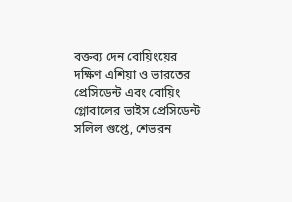বক্তব্য দেন বোয়িংয়ের দক্ষিণ এশিয়া ও ভারতের প্রেসিডেন্ট এবং বোয়িং গ্লোবালের ভাইস প্রেসিডেন্ট সলিল গুপ্তে, শেভরন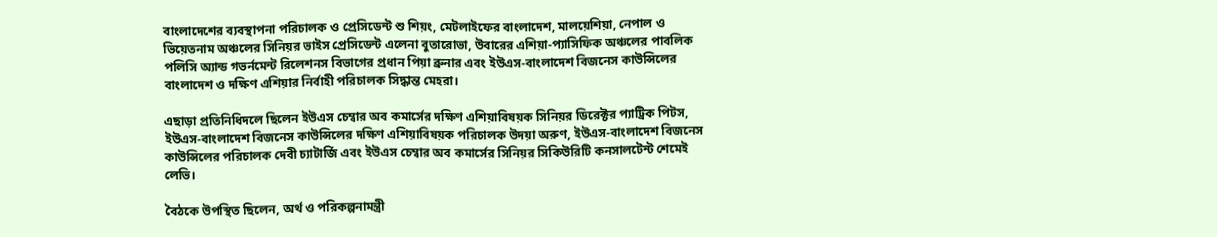বাংলাদেশের ব্যবস্থাপনা পরিচালক ও প্রেসিডেন্ট শু শিয়ং, মেটলাইফের বাংলাদেশ, মালয়েশিয়া, নেপাল ও ভিয়েতনাম অঞ্চলের সিনিয়র ভাইস প্রেসিডেন্ট এলেনা বুতারোভা, উবারের এশিয়া-প্যাসিফিক অঞ্চলের পাবলিক পলিসি অ্যান্ড গভর্নমেন্ট রিলেশনস বিভাগের প্রধান পিয়া ব্রুনার এবং ইউএস-বাংলাদেশ বিজনেস কাউন্সিলের বাংলাদেশ ও দক্ষিণ এশিয়ার নির্বাহী পরিচালক সিদ্ধান্ত মেহরা।

এছাড়া প্রতিনিধিদলে ছিলেন ইউএস চেম্বার অব কমার্সের দক্ষিণ এশিয়াবিষয়ক সিনিয়র ডিরেক্টর প্যাট্রিক পিটস, ইউএস-বাংলাদেশ বিজনেস কাউন্সিলের দক্ষিণ এশিয়াবিষয়ক পরিচালক উদয়া অরুণ, ইউএস-বাংলাদেশ বিজনেস কাউন্সিলের পরিচালক দেবী চ্যাটার্জি এবং ইউএস চেম্বার অব কমার্সের সিনিয়র সিকিউরিটি কনসালটেন্ট শেমেই লেভি।

বৈঠকে উপস্থিত ছিলেন, অর্থ ও পরিকল্পনামন্ত্রী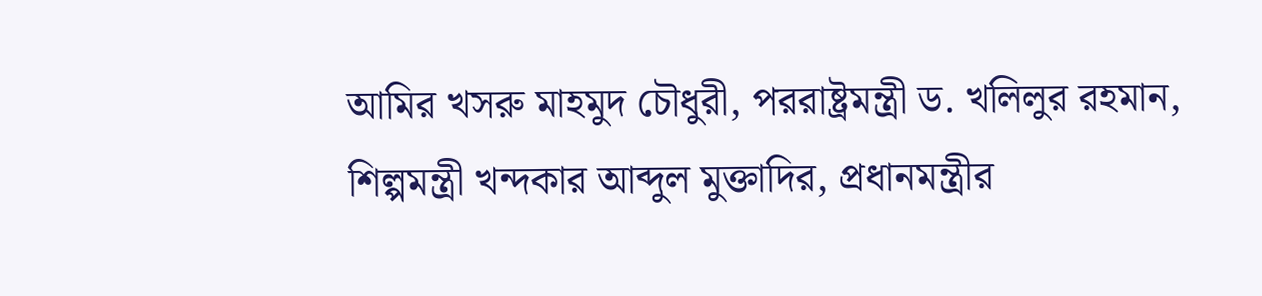আমির খসরু মাহমুদ চৌধুরী, পররাষ্ট্রমন্ত্রী ড. খলিলুর রহমান, শিল্পমন্ত্রী খন্দকার আব্দুল মুক্তাদির, প্রধানমন্ত্রীর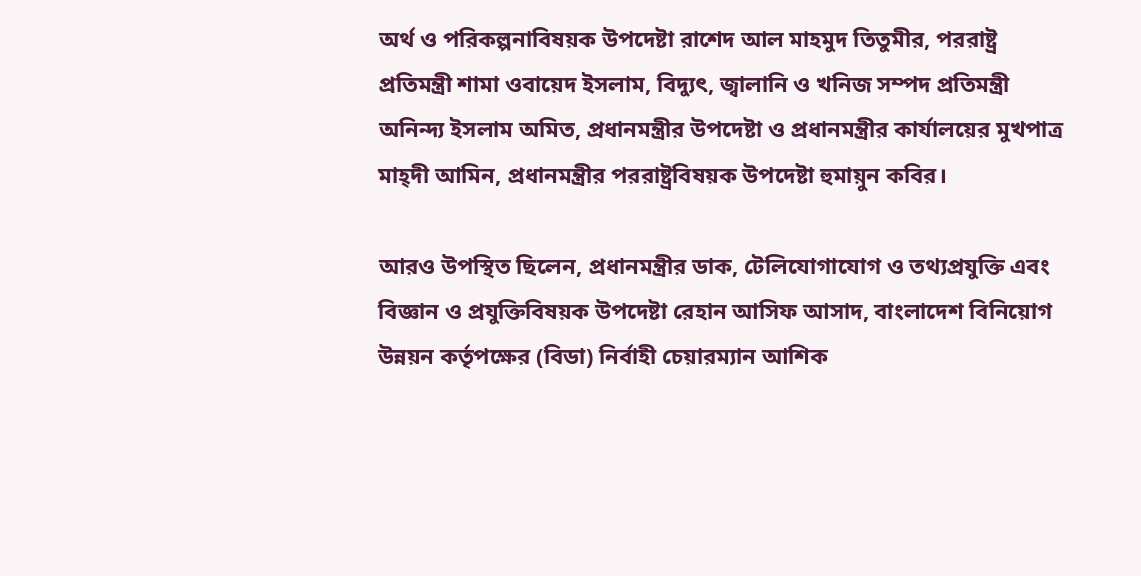অর্থ ও পরিকল্পনাবিষয়ক উপদেষ্টা রাশেদ আল মাহমুদ তিতুমীর, পররাষ্ট্র প্রতিমন্ত্রী শামা ওবায়েদ ইসলাম, বিদ্যুৎ, জ্বালানি ও খনিজ সম্পদ প্রতিমন্ত্রী অনিন্দ্য ইসলাম অমিত, প্রধানমন্ত্রীর উপদেষ্টা ও প্রধানমন্ত্রীর কার্যালয়ের মুখপাত্র মাহ্দী আমিন, প্রধানমন্ত্রীর পররাষ্ট্রবিষয়ক উপদেষ্টা হুমায়ুন কবির।

আরও উপস্থিত ছিলেন, প্রধানমন্ত্রীর ডাক, টেলিযোগাযোগ ও তথ্যপ্রযুক্তি এবং বিজ্ঞান ও প্রযুক্তিবিষয়ক উপদেষ্টা রেহান আসিফ আসাদ, বাংলাদেশ বিনিয়োগ উন্নয়ন কর্তৃপক্ষের (বিডা) নির্বাহী চেয়ারম্যান আশিক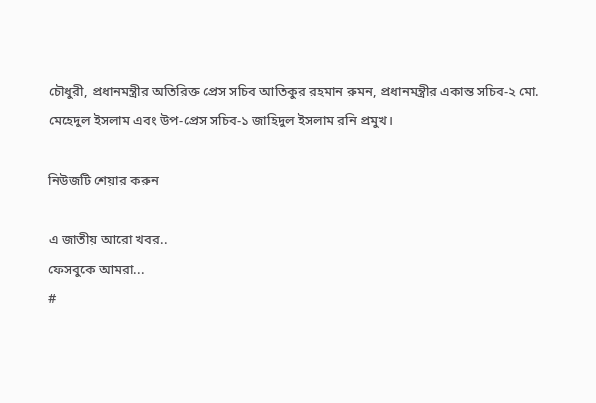চৌধুরী, প্রধানমন্ত্রীর অতিরিক্ত প্রেস সচিব আতিকুর রহমান রুমন, প্রধানমন্ত্রীর একান্ত সচিব-২ মো. মেহেদুল ইসলাম এবং উপ-প্রেস সচিব-১ জাহিদুল ইসলাম রনি প্রমুখ।

নিউজটি শেয়ার করুন

এ জাতীয় আরো খবর..
ফেসবুকে আমরা...
#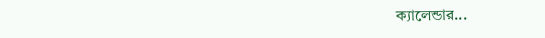ক্যালেন্ডার...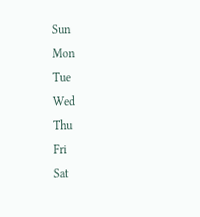Sun
Mon
Tue
Wed
Thu
Fri
Sat